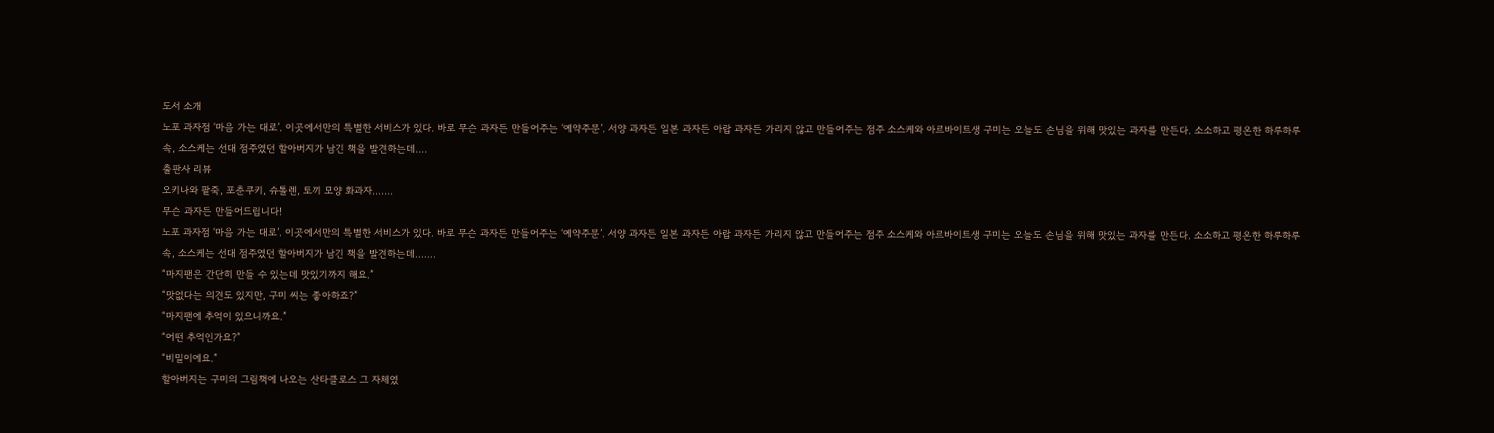도서 소개
노포 과자점 ‘마음 가는 대로’. 이곳에서만의 특별한 서비스가 있다. 바로 무슨 과자든 만들어주는 ‘예약주문’. 서양 과자든 일본 과자든 아랍 과자든 가리지 않고 만들어주는 점주 소스케와 아르바이트생 구미는 오늘도 손님을 위해 맛있는 과자를 만든다. 소소하고 평온한 하루하루 속, 소스케는 선대 점주였던 할아버지가 남긴 책을 발견하는데….
출판사 리뷰
오키나와 팥죽, 포춘쿠키, 슈톨렌, 토끼 모양 화과자…….
무슨 과자든 만들어드립니다!
노포 과자점 ‘마음 가는 대로’. 이곳에서만의 특별한 서비스가 있다. 바로 무슨 과자든 만들어주는 ‘예약주문’. 서양 과자든 일본 과자든 아랍 과자든 가리지 않고 만들어주는 점주 소스케와 아르바이트생 구미는 오늘도 손님을 위해 맛있는 과자를 만든다. 소소하고 평온한 하루하루 속, 소스케는 선대 점주였던 할아버지가 남긴 책을 발견하는데…….
“마지팬은 간단히 만들 수 있는데 맛있기까지 해요.”
“맛없다는 의견도 있지만, 구미 씨는 좋아하죠?”
“마지팬에 추억이 있으니까요.”
“어떤 추억인가요?”
“비밀이에요.”
할아버지는 구미의 그림책에 나오는 산타클로스 그 자체였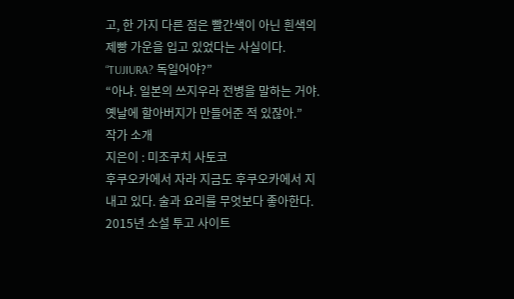고, 한 가지 다른 점은 빨간색이 아닌 흰색의 제빵 가운을 입고 있었다는 사실이다.
“TUJIURA? 독일어야?”
“아냐. 일본의 쓰지우라 전병을 말하는 거야. 옛날에 할아버지가 만들어준 적 있잖아.”
작가 소개
지은이 : 미조쿠치 사토코
후쿠오카에서 자라 지금도 후쿠오카에서 지내고 있다. 술과 요리를 무엇보다 좋아한다. 2015년 소설 투고 사이트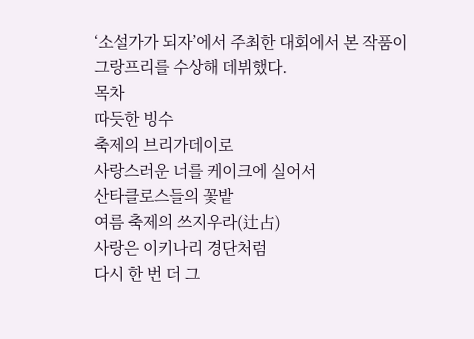‘소설가가 되자’에서 주최한 대회에서 본 작품이 그랑프리를 수상해 데뷔했다.
목차
따듯한 빙수
축제의 브리가데이로
사랑스러운 너를 케이크에 실어서
산타클로스들의 꽃밭
여름 축제의 쓰지우라(辻占)
사랑은 이키나리 경단처럼
다시 한 번 더 그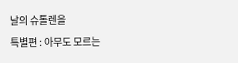날의 슈톨렌을
특별편 : 아무도 모르는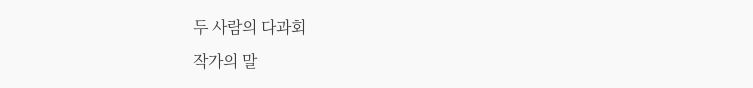두 사람의 다과회
작가의 말